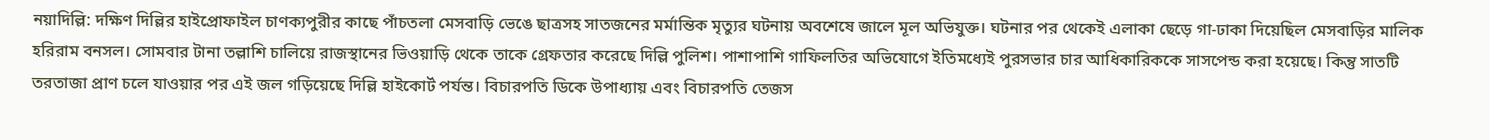নয়াদিল্লি: দক্ষিণ দিল্লির হাইপ্রোফাইল চাণক্যপুরীর কাছে পাঁচতলা মেসবাড়ি ভেঙে ছাত্রসহ সাতজনের মর্মান্তিক মৃত্যুর ঘটনায় অবশেষে জালে মূল অভিযুক্ত। ঘটনার পর থেকেই এলাকা ছেড়ে গা-ঢাকা দিয়েছিল মেসবাড়ির মালিক হরিরাম বনসল। সোমবার টানা তল্লাশি চালিয়ে রাজস্থানের ভিওয়াড়ি থেকে তাকে গ্রেফতার করেছে দিল্লি পুলিশ। পাশাপাশি গাফিলতির অভিযোগে ইতিমধ্যেই পুরসভার চার আধিকারিককে সাসপেন্ড করা হয়েছে। কিন্তু সাতটি তরতাজা প্রাণ চলে যাওয়ার পর এই জল গড়িয়েছে দিল্লি হাইকোর্ট পর্যন্ত। বিচারপতি ডিকে উপাধ্যায় এবং বিচারপতি তেজস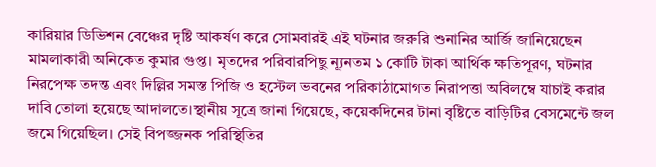কারিয়ার ডিভিশন বেঞ্চের দৃষ্টি আকর্ষণ করে সোমবারই এই ঘটনার জরুরি শুনানির আর্জি জানিয়েছেন মামলাকারী অনিকেত কুমার গুপ্ত। মৃতদের পরিবারপিছু ন্যূনতম ১ কোটি টাকা আর্থিক ক্ষতিপূরণ, ঘটনার নিরপেক্ষ তদন্ত এবং দিল্লির সমস্ত পিজি ও হস্টেল ভবনের পরিকাঠামোগত নিরাপত্তা অবিলম্বে যাচাই করার দাবি তোলা হয়েছে আদালতে।স্থানীয় সূত্রে জানা গিয়েছে, কয়েকদিনের টানা বৃষ্টিতে বাড়িটির বেসমেন্টে জল জমে গিয়েছিল। সেই বিপজ্জনক পরিস্থিতির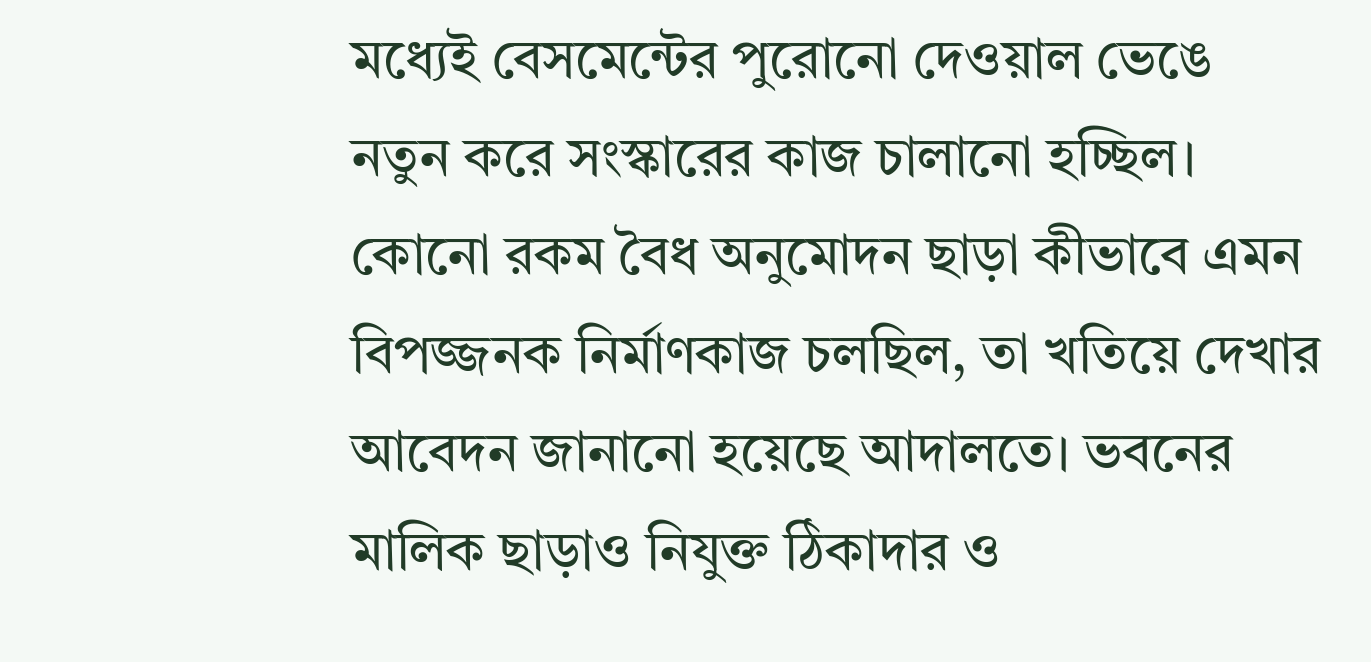মধ্যেই বেসমেন্টের পুরোনো দেওয়াল ভেঙে নতুন করে সংস্কারের কাজ চালানো হচ্ছিল। কোনো রকম বৈধ অনুমোদন ছাড়া কীভাবে এমন বিপজ্জনক নির্মাণকাজ চলছিল, তা খতিয়ে দেখার আবেদন জানানো হয়েছে আদালতে। ভবনের মালিক ছাড়াও নিযুক্ত ঠিকাদার ও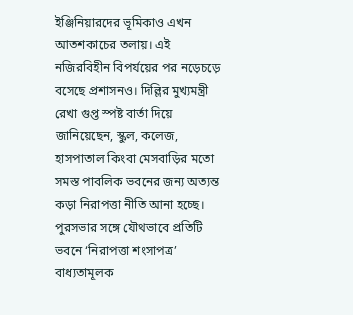ইঞ্জিনিয়ারদের ভূমিকাও এখন আতশকাচের তলায়। এই নজিরবিহীন বিপর্যয়ের পর নড়েচড়ে বসেছে প্রশাসনও। দিল্লির মুখ্যমন্ত্রী রেখা গুপ্ত স্পষ্ট বার্তা দিয়ে জানিয়েছেন, স্কুল, কলেজ, হাসপাতাল কিংবা মেসবাড়ির মতো সমস্ত পাবলিক ভবনের জন্য অত্যন্ত কড়া নিরাপত্তা নীতি আনা হচ্ছে। পুরসভার সঙ্গে যৌথভাবে প্রতিটি ভবনে ‘নিরাপত্তা শংসাপত্র’ বাধ্যতামূলক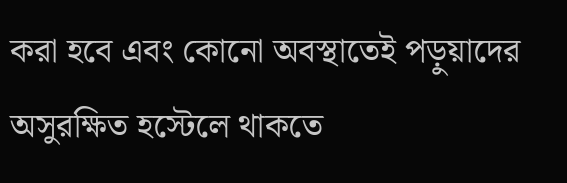করা হবে এবং কোনো অবস্থাতেই পড়ুয়াদের অসুরক্ষিত হস্টেলে থাকতে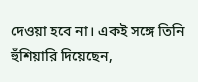দেওয়া হবে না। একই সঙ্গে তিনি হুঁশিয়ারি দিয়েছেন,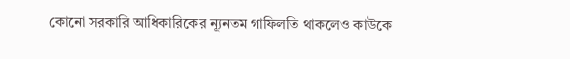কোনো সরকারি আধিকারিকের ন্যূনতম গাফিলতি থাকলেও কাউকে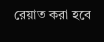রেয়াত করা হবে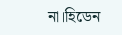না।হিডেন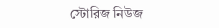স্টোরিজ নিউজ